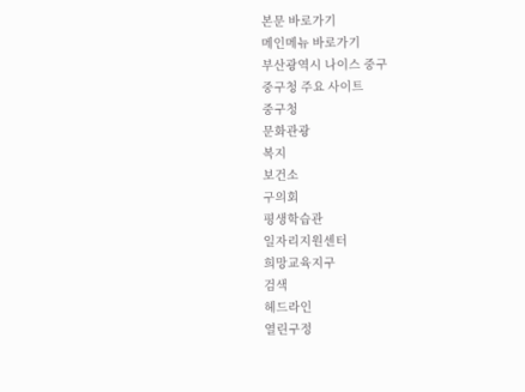본문 바로가기
메인메뉴 바로가기
부산광역시 나이스 중구
중구청 주요 사이트
중구청
문화관광
복지
보건소
구의회
평생학습관
일자리지원센터
희망교육지구
검색
헤드라인
열린구정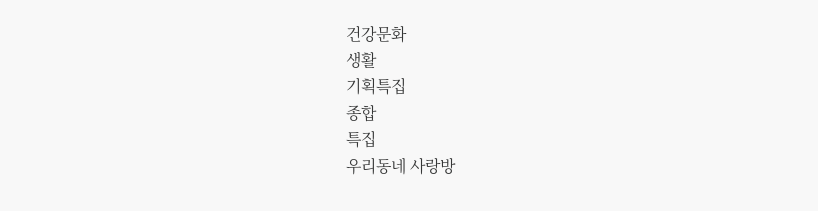건강문화
생활
기획특집
종합
특집
우리동네 사랑방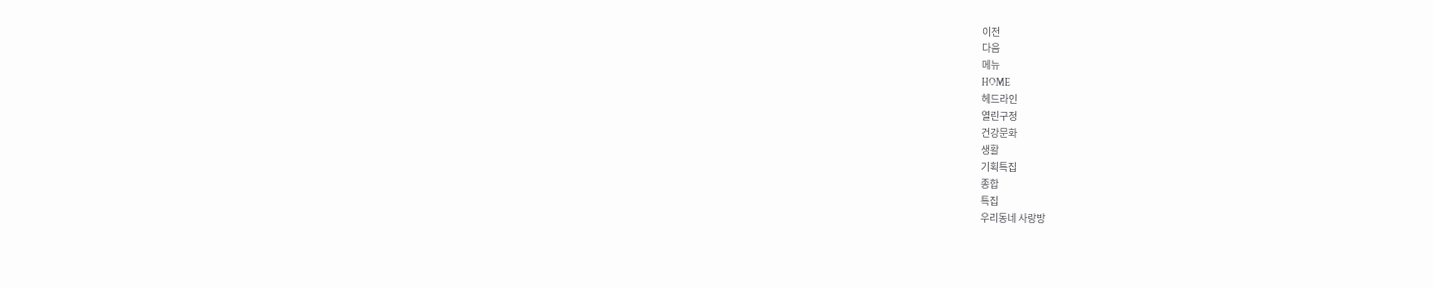이전
다음
메뉴
HOME
헤드라인
열린구정
건강문화
생활
기획특집
종합
특집
우리동네 사랑방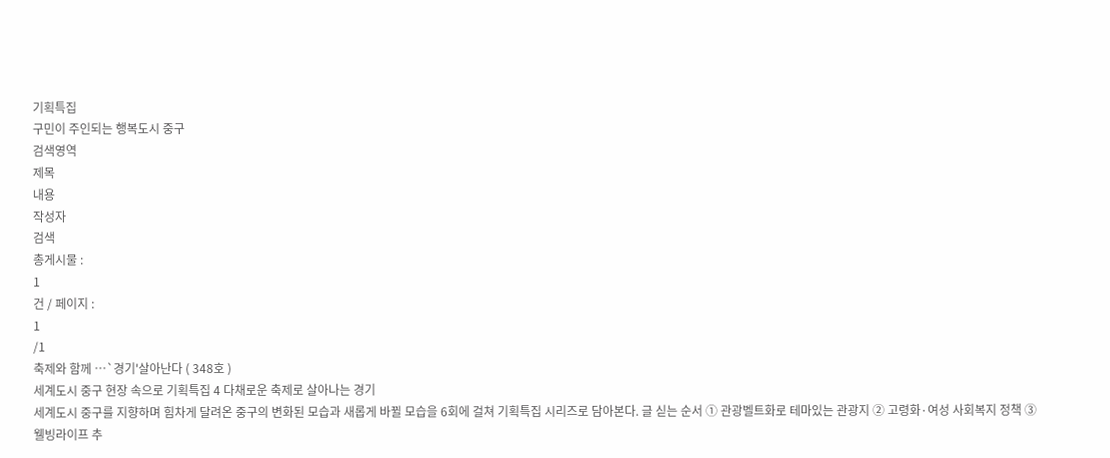기획특집
구민이 주인되는 행복도시 중구
검색영역
제목
내용
작성자
검색
총게시물 :
1
건 / 페이지 :
1
/1
축제와 함께 …`경기'살아난다 ( 348호 )
세계도시 중구 현장 속으로 기획특집 4 다채로운 축제로 살아나는 경기
세계도시 중구를 지향하며 힘차게 달려온 중구의 변화된 모습과 새롭게 바뀔 모습을 6회에 걸쳐 기획특집 시리즈로 담아본다. 글 싣는 순서 ① 관광벨트화로 테마있는 관광지 ② 고령화·여성 사회복지 정책 ③ 웰빙라이프 추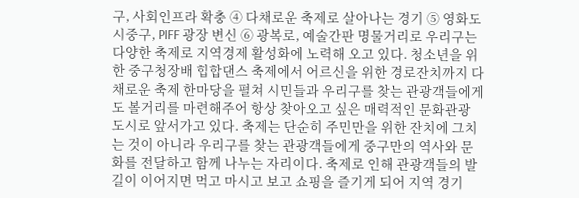구, 사회인프라 확충 ④ 다채로운 축제로 살아나는 경기 ⑤ 영화도시중구, PIFF 광장 변신 ⑥ 광복로, 예술간판 명물거리로 우리구는 다양한 축제로 지역경제 활성화에 노력해 오고 있다. 청소년을 위한 중구청장배 힙합댄스 축제에서 어르신을 위한 경로잔치까지 다채로운 축제 한마당을 펼쳐 시민들과 우리구를 찾는 관광객들에게도 볼거리를 마련해주어 항상 찾아오고 싶은 매력적인 문화관광 도시로 앞서가고 있다. 축제는 단순히 주민만을 위한 잔치에 그치는 것이 아니라 우리구를 찾는 관광객들에게 중구만의 역사와 문화를 전달하고 함께 나누는 자리이다. 축제로 인해 관광객들의 발길이 이어지면 먹고 마시고 보고 쇼핑을 즐기게 되어 지역 경기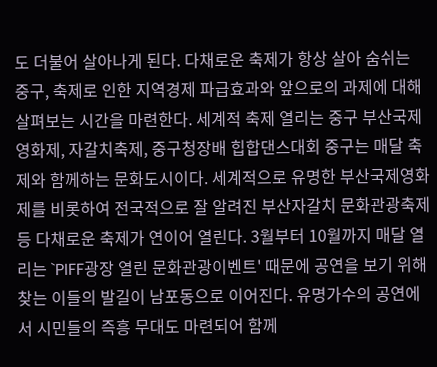도 더불어 살아나게 된다. 다채로운 축제가 항상 살아 숨쉬는 중구, 축제로 인한 지역경제 파급효과와 앞으로의 과제에 대해 살펴보는 시간을 마련한다. 세계적 축제 열리는 중구 부산국제영화제, 자갈치축제, 중구청장배 힙합댄스대회 중구는 매달 축제와 함께하는 문화도시이다. 세계적으로 유명한 부산국제영화제를 비롯하여 전국적으로 잘 알려진 부산자갈치 문화관광축제 등 다채로운 축제가 연이어 열린다. 3월부터 10월까지 매달 열리는 `PIFF광장 열린 문화관광이벤트' 때문에 공연을 보기 위해 찾는 이들의 발길이 남포동으로 이어진다. 유명가수의 공연에서 시민들의 즉흥 무대도 마련되어 함께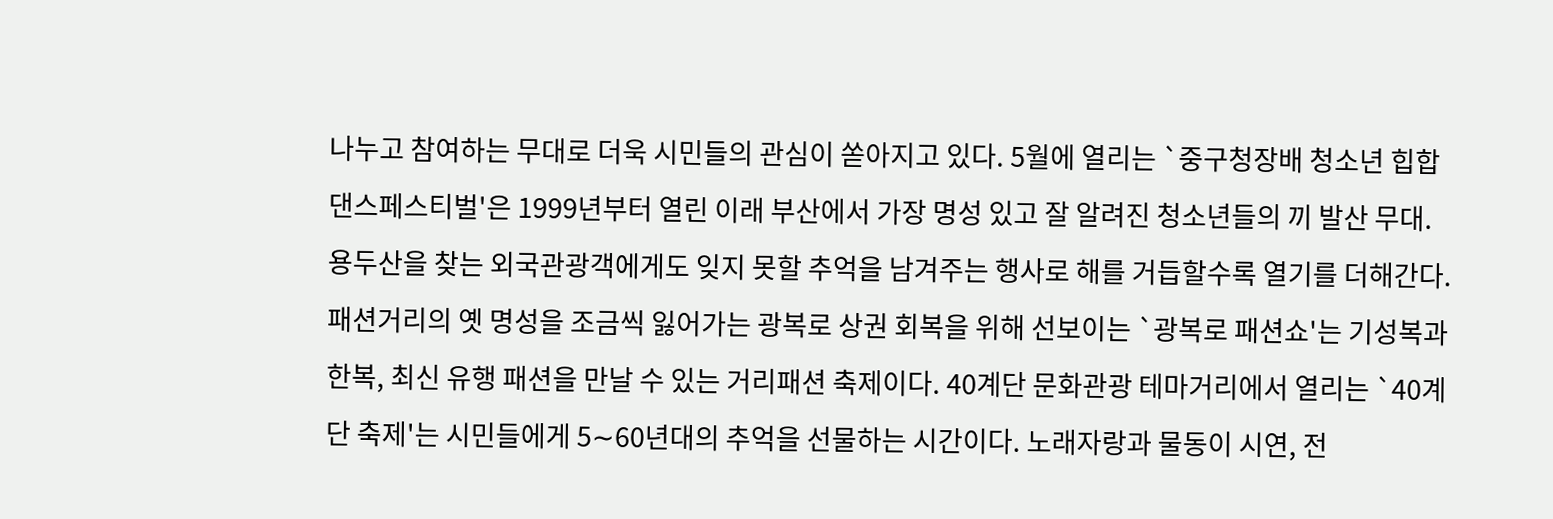나누고 참여하는 무대로 더욱 시민들의 관심이 쏟아지고 있다. 5월에 열리는 `중구청장배 청소년 힙합댄스페스티벌'은 1999년부터 열린 이래 부산에서 가장 명성 있고 잘 알려진 청소년들의 끼 발산 무대. 용두산을 찾는 외국관광객에게도 잊지 못할 추억을 남겨주는 행사로 해를 거듭할수록 열기를 더해간다. 패션거리의 옛 명성을 조금씩 잃어가는 광복로 상권 회복을 위해 선보이는 `광복로 패션쇼'는 기성복과 한복, 최신 유행 패션을 만날 수 있는 거리패션 축제이다. 40계단 문화관광 테마거리에서 열리는 `40계단 축제'는 시민들에게 5∼60년대의 추억을 선물하는 시간이다. 노래자랑과 물동이 시연, 전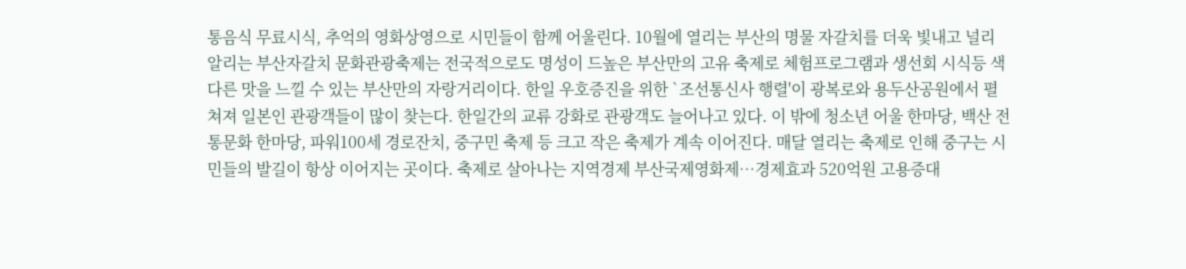통음식 무료시식, 추억의 영화상영으로 시민들이 함께 어울린다. 10월에 열리는 부산의 명물 자갈치를 더욱 빛내고 널리 알리는 부산자갈치 문화관광축제는 전국적으로도 명성이 드높은 부산만의 고유 축제로 체험프로그램과 생선회 시식등 색다른 맛을 느낄 수 있는 부산만의 자랑거리이다. 한일 우호증진을 위한 `조선통신사 행렬'이 광복로와 용두산공원에서 펼쳐져 일본인 관광객들이 많이 찾는다. 한일간의 교류 강화로 관광객도 늘어나고 있다. 이 밖에 청소년 어울 한마당, 백산 전통문화 한마당, 파워100세 경로잔치, 중구민 축제 등 크고 작은 축제가 계속 이어진다. 매달 열리는 축제로 인해 중구는 시민들의 발길이 항상 이어지는 곳이다. 축제로 살아나는 지역경제 부산국제영화제…경제효과 520억원 고용증대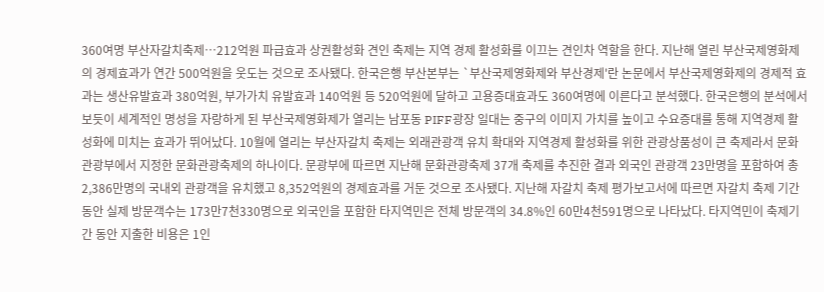360여명 부산자갈치축제…212억원 파급효과 상권활성화 견인 축제는 지역 경제 활성화를 이끄는 견인차 역할을 한다. 지난해 열린 부산국제영화제의 경제효과가 연간 500억원을 웃도는 것으로 조사됐다. 한국은행 부산본부는 `부산국제영화제와 부산경제'란 논문에서 부산국제영화제의 경제적 효과는 생산유발효과 380억원, 부가가치 유발효과 140억원 등 520억원에 달하고 고용증대효과도 360여명에 이른다고 분석했다. 한국은행의 분석에서 보듯이 세계적인 명성을 자랑하게 된 부산국제영화제가 열리는 남포동 PIFF광장 일대는 중구의 이미지 가치를 높이고 수요증대를 통해 지역경제 활성화에 미치는 효과가 뛰어났다. 10월에 열리는 부산자갈치 축제는 외래관광객 유치 확대와 지역경제 활성화를 위한 관광상품성이 큰 축제라서 문화관광부에서 지정한 문화관광축제의 하나이다. 문광부에 따르면 지난해 문화관광축제 37개 축제를 추진한 결과 외국인 관광객 23만명을 포함하여 총 2,386만명의 국내외 관광객을 유치했고 8,352억원의 경제효과를 거둔 것으로 조사됐다. 지난해 자갈치 축제 평가보고서에 따르면 자갈치 축제 기간 동안 실제 방문객수는 173만7천330명으로 외국인을 포함한 타지역민은 전체 방문객의 34.8%인 60만4천591명으로 나타났다. 타지역민이 축제기간 동안 지출한 비용은 1인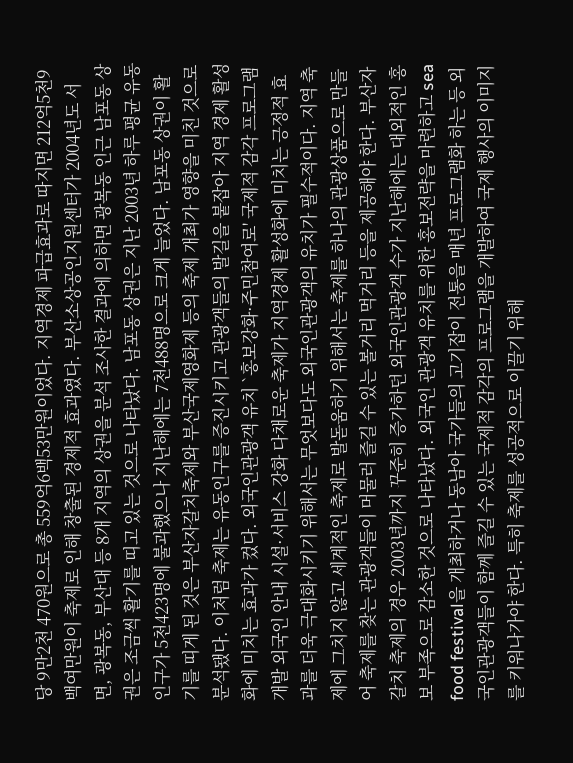당 9만2천 470원으로 총 559억6백53만원이었다. 지역경제 파급효과로 따지면 212억5천9백여만원이 축제로 인해 창출된 경제적 효과였다. 부산소상공인지원센터가 2004년도 서면, 광복동, 부산대 등 8개 지역의 상권을 분석 조사한 결과에 의하면 광복동 인근 남포동 상권은 조금씩 활기를 띠고 있는 것으로 나타났다. 남포동 상권은 지난 2003년 하루 평균 유동인구가 5천423명에 불과했으나 지난해에는 7천488명으로 크게 늘었다. 남포동 상권이 활기를 띠게 된 것은 부산자갈치축제와 부산국제영화제 등의 축제 개최가 영향을 미친 것으로 분석됐다. 이처럼 축제는 유동인구를 증진시키고 관광객들의 발길을 붙잡아 지역 경제 활성화에 미치는 효과가 컸다. 외국인관광객 유치 `홍보강화·주민참여로' 국제적 감각 프로그램 개발 외국인 안내 시설·서비스 강화 다채로운 축제가 지역경제 활성화에 미치는 긍정적 효과를 더욱 극대화시키기 위해서는 무엇보다도 외국인관광객의 유치가 필수적이다. 지역 축제에 그치지 않고 세계적인 축제로 발돋움하기 위해서는 축제를 하나의 관광상품으로 만들어 축제를 찾는 관광객들이 머물러 즐길 수 있는 볼거리 먹거리 등을 제공해야 한다. 부산자갈치 축제의 경우 2003년까지 꾸준히 증가하던 외국인관광객 수가 지난해에는 대외적인 홍보 부족으로 감소한 것으로 나타났다. 외국인 관광객 유치를 위한 홍보전략을 마련하고 sea food festival을 개최하거나 동남아 국가들의 고기잡이 전통을 매년 프로그램화 하는 등 외국인관광객들이 함께 즐길 수 있는 국제적 감각의 프로그램을 개발하여 국제 행사의 이미지를 키워나가야 한다. 특히 축제를 성공적으로 이끌기 위해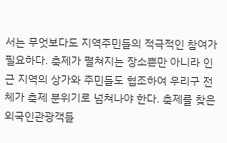서는 무엇보다도 지역주민들의 적극적인 참여가 필요하다. 축제가 펼쳐지는 장소뿐만 아니라 인근 지역의 상가와 주민들도 협조하여 우리구 전체가 축제 분위기로 넘쳐나야 한다. 축제를 찾은 외국인관광객들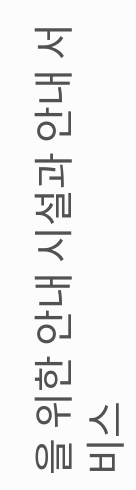을 위한 안내 시설과 안내 서비스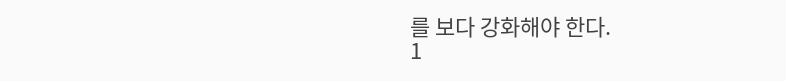를 보다 강화해야 한다.
1